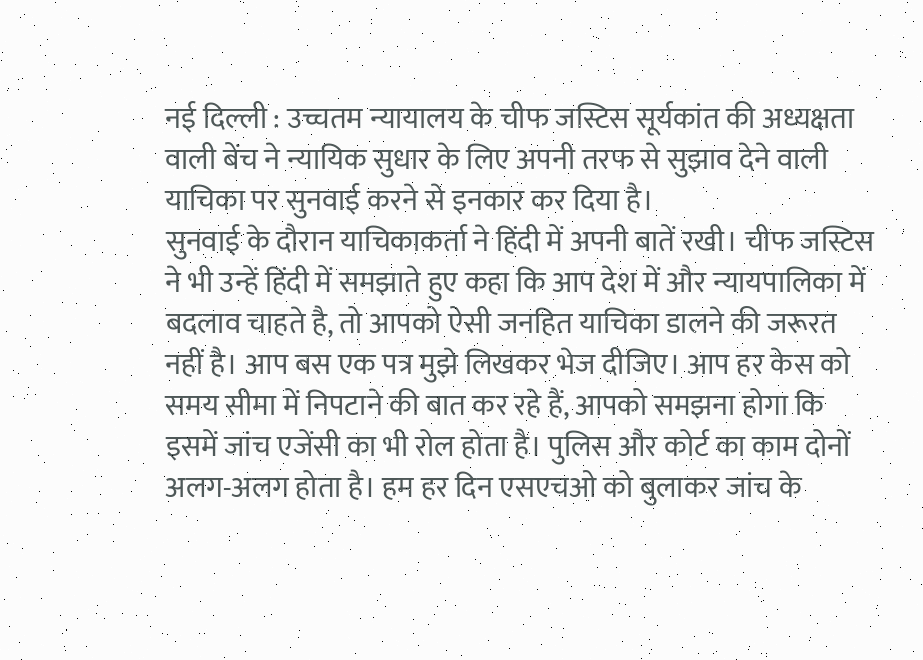नई दिल्ली : उच्चतम न्यायालय के चीफ जस्टिस सूर्यकांत की अध्यक्षता वाली बेंच ने न्यायिक सुधार के लिए अपनी तरफ से सुझाव देने वाली याचिका पर सुनवाई करने से इनकार कर दिया है।
सुनवाई के दौरान याचिकाकर्ता ने हिंदी में अपनी बातें रखी। चीफ जस्टिस ने भी उन्हें हिंदी में समझाते हुए कहा कि आप देश में और न्यायपालिका में बदलाव चाहते है, तो आपको ऐसी जनहित याचिका डालने की जरूरत नहीं है। आप बस एक पत्र मुझे लिखकर भेज दीजिए। आप हर केस को समय सीमा में निपटाने की बात कर रहे हैं, आपको समझना होगा कि इसमें जांच एजेंसी का भी रोल होता है। पुलिस और कोर्ट का काम दोनों अलग-अलग होता है। हम हर दिन एसएचओ को बुलाकर जांच के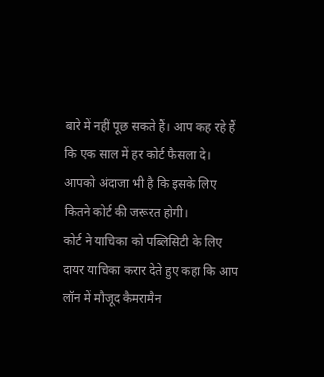बारे में नहीं पूछ सकते हैं। आप कह रहे हैं कि एक साल में हर कोर्ट फैसला दे। आपको अंदाजा भी है कि इसके लिए कितने कोर्ट की जरूरत होगी।
कोर्ट ने याचिका को पब्लिसिटी के लिए दायर याचिका करार देते हुए कहा कि आप लॉन में मौजूद कैमरामैन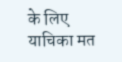के लिए याचिका मत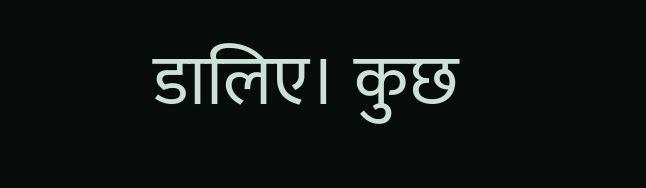डालिए। कुछ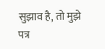सुझाव है, तो मुझे पत्र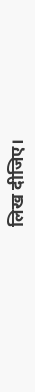लिख दीजिए।